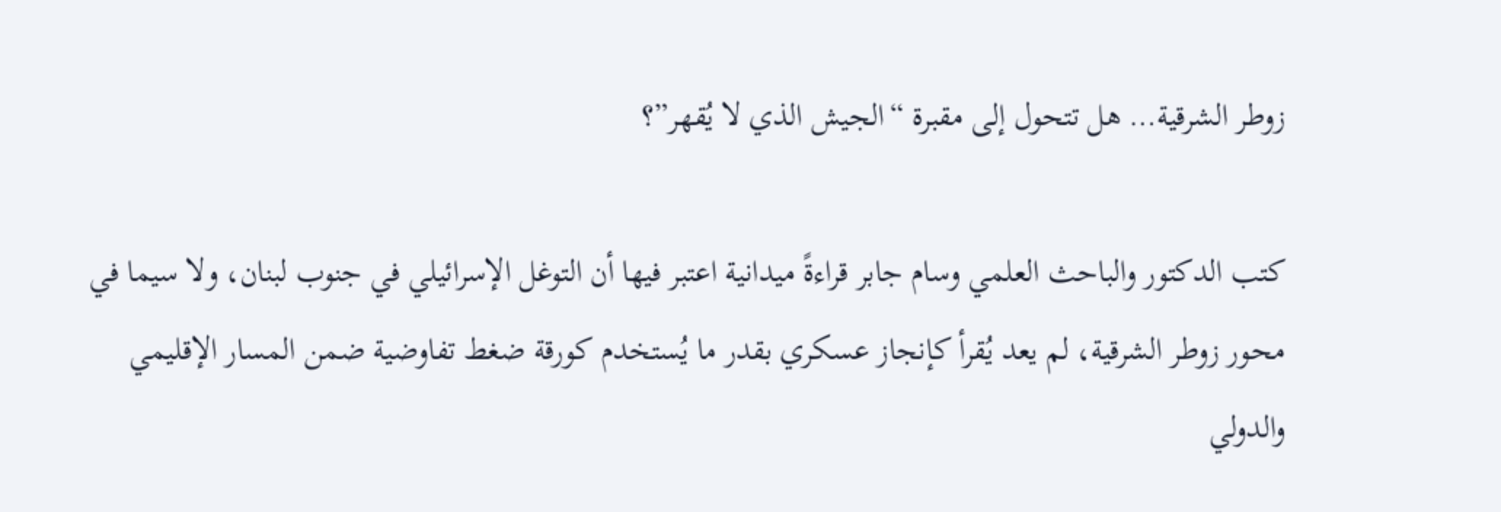زوطر الشرقية… هل تتحول إلى مقبرة “الجيش الذي لا يُقهر”؟

كتب الدكتور والباحث العلمي وسام جابر قراءةً ميدانية اعتبر فيها أن التوغل الإسرائيلي في جنوب لبنان، ولا سيما في محور زوطر الشرقية، لم يعد يُقرأ كإنجاز عسكري بقدر ما يُستخدم كورقة ضغط تفاوضية ضمن المسار الإقليمي والدولي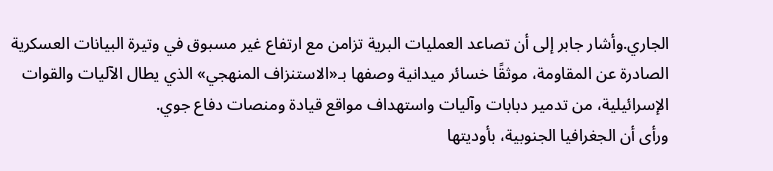الجاري.وأشار جابر إلى أن تصاعد العمليات البرية تزامن مع ارتفاع غير مسبوق في وتيرة البيانات العسكرية الصادرة عن المقاومة، موثقًا خسائر ميدانية وصفها بـ«الاستنزاف المنهجي» الذي يطال الآليات والقوات الإسرائيلية، من تدمير دبابات وآليات واستهداف مواقع قيادة ومنصات دفاع جوي.
ورأى أن الجغرافيا الجنوبية، بأوديتها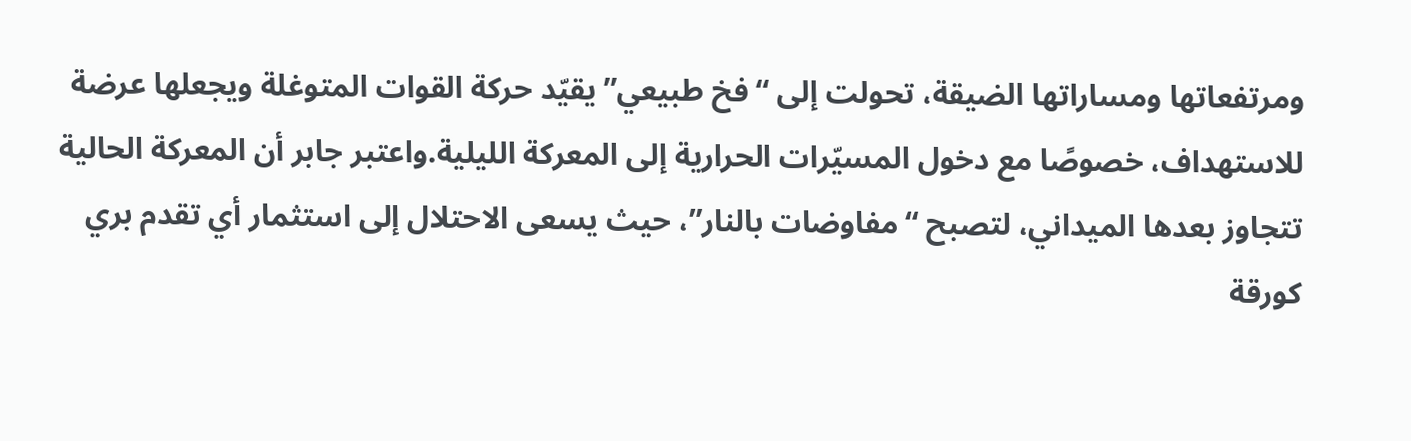ومرتفعاتها ومساراتها الضيقة، تحولت إلى “فخ طبيعي” يقيّد حركة القوات المتوغلة ويجعلها عرضة للاستهداف، خصوصًا مع دخول المسيّرات الحرارية إلى المعركة الليلية.واعتبر جابر أن المعركة الحالية تتجاوز بعدها الميداني، لتصبح “مفاوضات بالنار”، حيث يسعى الاحتلال إلى استثمار أي تقدم بري كورقة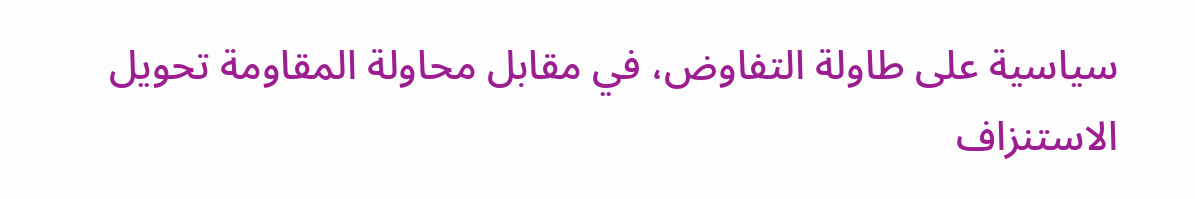سياسية على طاولة التفاوض، في مقابل محاولة المقاومة تحويل الاستنزاف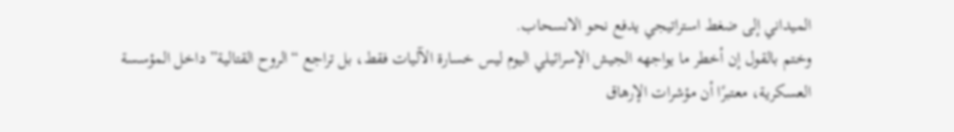الميداني إلى ضغط استراتيجي يدفع نحو الانسحاب.
وختم بالقول إن أخطر ما يواجهه الجيش الإسرائيلي اليوم ليس خسارة الآليات فقط، بل تراجع “الروح القتالية” داخل المؤسسة العسكرية، معتبرًا أن مؤشرات الإرهاق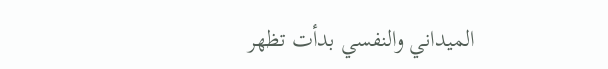الميداني والنفسي بدأت تظهر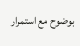بوضوح مع استمرار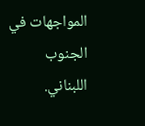المواجهات في الجنوب اللبناني.